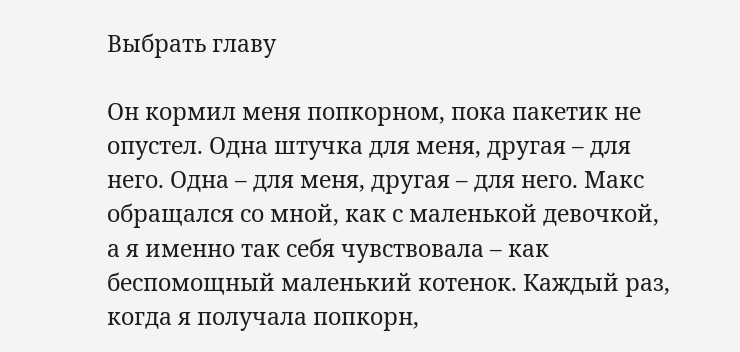Выбрать главу

Он кормил меня попкорном, пока пакетик не опустел. Одна штучка для меня, другая – для него. Одна – для меня, другая – для него. Макс обращался со мной, как с маленькой девочкой, а я именно так себя чувствовала – как беспомощный маленький котенок. Каждый раз, когда я получала попкорн,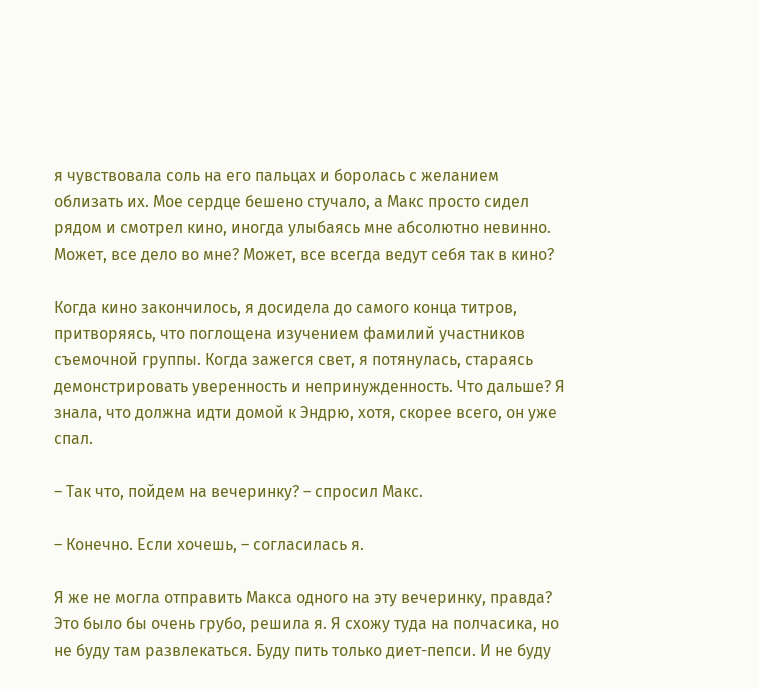я чувствовала соль на его пальцах и боролась с желанием облизать их. Мое сердце бешено стучало, а Макс просто сидел рядом и смотрел кино, иногда улыбаясь мне абсолютно невинно. Может, все дело во мне? Может, все всегда ведут себя так в кино?

Когда кино закончилось, я досидела до самого конца титров, притворяясь, что поглощена изучением фамилий участников съемочной группы. Когда зажегся свет, я потянулась, стараясь демонстрировать уверенность и непринужденность. Что дальше? Я знала, что должна идти домой к Эндрю, хотя, скорее всего, он уже спал.

– Так что, пойдем на вечеринку? – спросил Макс.

– Конечно. Если хочешь, – согласилась я.

Я же не могла отправить Макса одного на эту вечеринку, правда? Это было бы очень грубо, решила я. Я схожу туда на полчасика, но не буду там развлекаться. Буду пить только диет-пепси. И не буду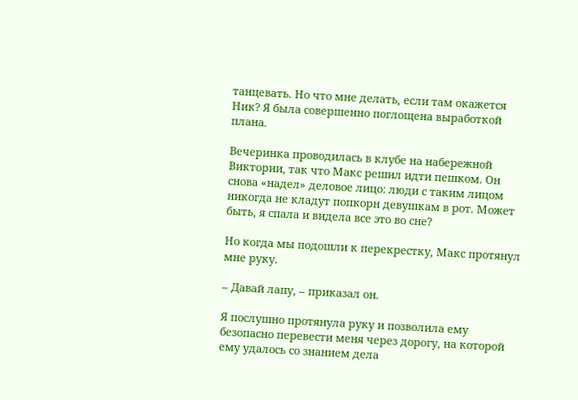танцевать. Но что мне делать, если там окажется Ник? Я была совершенно поглощена выработкой плана.

Вечеринка проводилась в клубе на набережной Виктории, так что Макс решил идти пешком. Он снова «надел» деловое лицо: люди с таким лицом никогда не кладут попкорн девушкам в рот. Может быть, я спала и видела все это во сне?

Но когда мы подошли к перекрестку, Макс протянул мне руку.

– Давай лапу, – приказал он.

Я послушно протянула руку и позволила ему безопасно перевести меня через дорогу, на которой ему удалось со знанием дела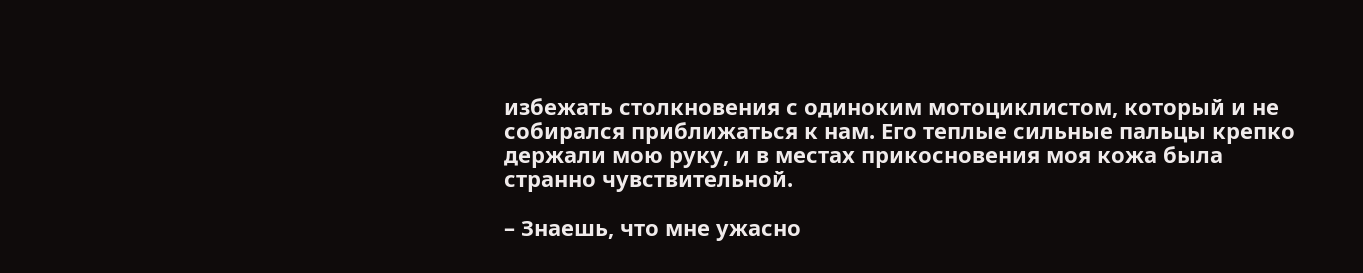избежать столкновения с одиноким мотоциклистом, который и не собирался приближаться к нам. Его теплые сильные пальцы крепко держали мою руку, и в местах прикосновения моя кожа была странно чувствительной.

– Знаешь, что мне ужасно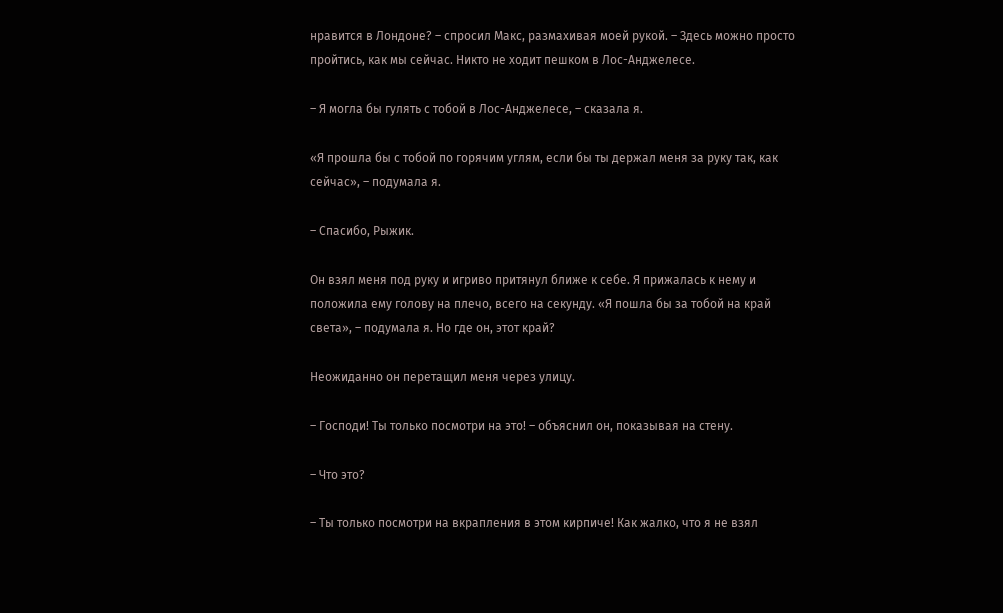нравится в Лондоне? – спросил Макс, размахивая моей рукой. – Здесь можно просто пройтись, как мы сейчас. Никто не ходит пешком в Лос-Анджелесе.

– Я могла бы гулять с тобой в Лос-Анджелесе, – сказала я.

«Я прошла бы с тобой по горячим углям, если бы ты держал меня за руку так, как сейчас», – подумала я.

– Спасибо, Рыжик.

Он взял меня под руку и игриво притянул ближе к себе. Я прижалась к нему и положила ему голову на плечо, всего на секунду. «Я пошла бы за тобой на край света», – подумала я. Но где он, этот край?

Неожиданно он перетащил меня через улицу.

– Господи! Ты только посмотри на это! – объяснил он, показывая на стену.

– Что это?

– Ты только посмотри на вкрапления в этом кирпиче! Как жалко, что я не взял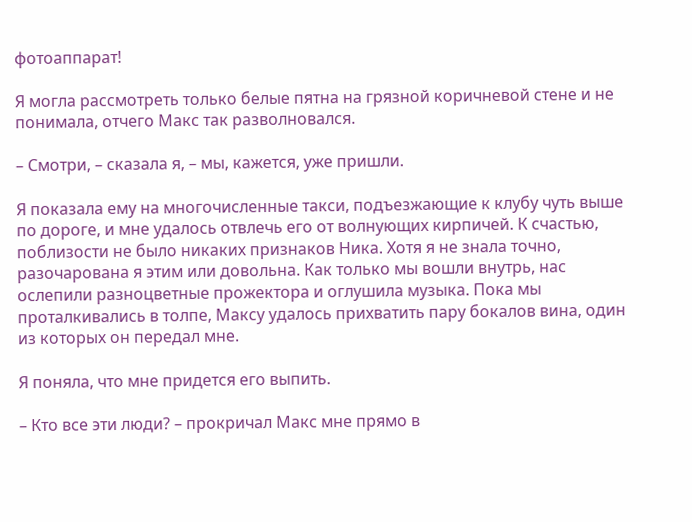фотоаппарат!

Я могла рассмотреть только белые пятна на грязной коричневой стене и не понимала, отчего Макс так разволновался.

– Смотри, – сказала я, – мы, кажется, уже пришли.

Я показала ему на многочисленные такси, подъезжающие к клубу чуть выше по дороге, и мне удалось отвлечь его от волнующих кирпичей. К счастью, поблизости не было никаких признаков Ника. Хотя я не знала точно, разочарована я этим или довольна. Как только мы вошли внутрь, нас ослепили разноцветные прожектора и оглушила музыка. Пока мы проталкивались в толпе, Максу удалось прихватить пару бокалов вина, один из которых он передал мне.

Я поняла, что мне придется его выпить.

– Кто все эти люди? – прокричал Макс мне прямо в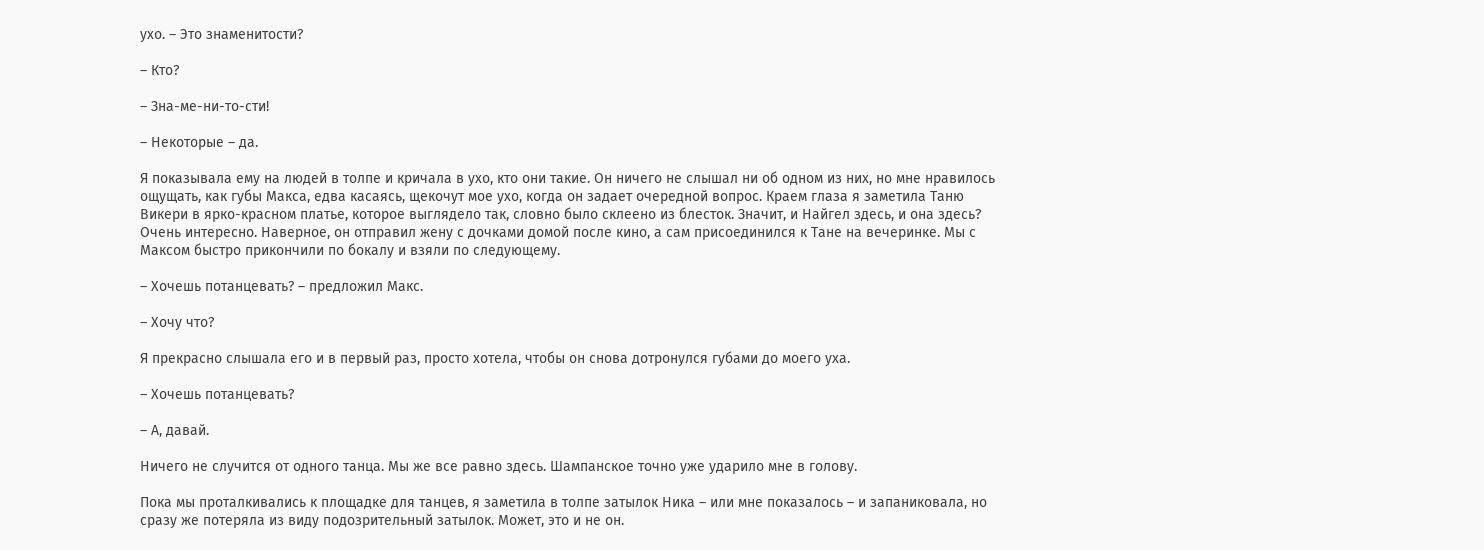ухо. – Это знаменитости?

– Кто?

– Зна-ме-ни-то-сти!

– Некоторые – да.

Я показывала ему на людей в толпе и кричала в ухо, кто они такие. Он ничего не слышал ни об одном из них, но мне нравилось ощущать, как губы Макса, едва касаясь, щекочут мое ухо, когда он задает очередной вопрос. Краем глаза я заметила Таню Викери в ярко-красном платье, которое выглядело так, словно было склеено из блесток. Значит, и Найгел здесь, и она здесь? Очень интересно. Наверное, он отправил жену с дочками домой после кино, а сам присоединился к Тане на вечеринке. Мы с Максом быстро прикончили по бокалу и взяли по следующему.

– Хочешь потанцевать? – предложил Макс.

– Хочу что?

Я прекрасно слышала его и в первый раз, просто хотела, чтобы он снова дотронулся губами до моего уха.

– Хочешь потанцевать?

– А, давай.

Ничего не случится от одного танца. Мы же все равно здесь. Шампанское точно уже ударило мне в голову.

Пока мы проталкивались к площадке для танцев, я заметила в толпе затылок Ника – или мне показалось – и запаниковала, но сразу же потеряла из виду подозрительный затылок. Может, это и не он.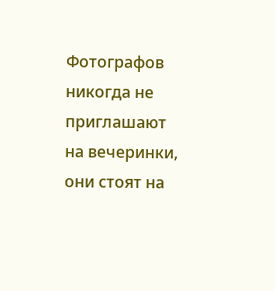Фотографов никогда не приглашают на вечеринки, они стоят на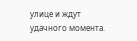улице и ждут удачного момента.